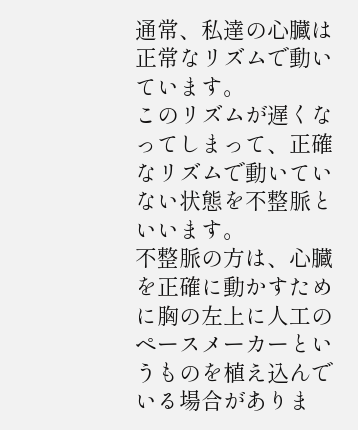通常、私達の心臓は正常なリズムで動いています。
このリズムが遅くなってしまって、正確なリズムで動いていない状態を不整脈といいます。
不整脈の方は、心臓を正確に動かすために胸の左上に人工のペースメーカーというものを植え込んでいる場合がありま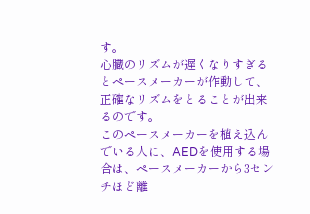す。
心臓のリズムが遅くなりすぎるとペースメーカーが作動して、正確なリズムをとることが出来るのです。
このペースメーカーを植え込んでいる人に、AEDを使用する場合は、ペースメーカーから3センチほど離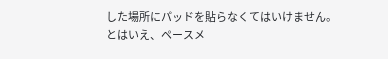した場所にパッドを貼らなくてはいけません。
とはいえ、ペースメ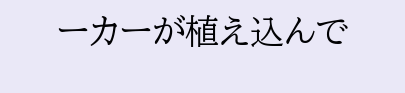ーカーが植え込んで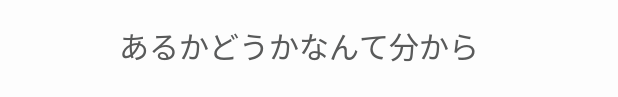あるかどうかなんて分から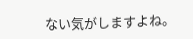ない気がしますよね。